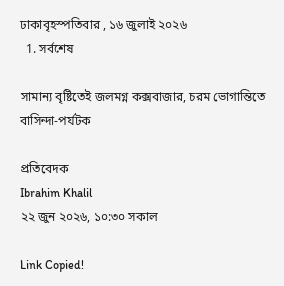ঢাকাবৃহস্পতিবার , ১৬ জুলাই ২০২৬
  1. সর্বশেষ

সামান্য বৃষ্টিতেই জলমগ্ন কক্সবাজার, চরম ভোগান্তিতে বাসিন্দা-পর্যটক

প্রতিবেদক
Ibrahim Khalil
২২ জুন ২০২৬, ১০:৩০ সকাল

Link Copied!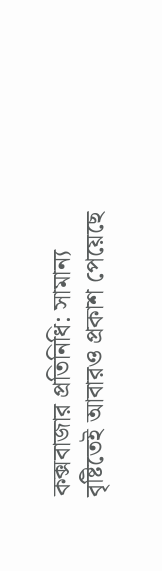কক্সবাজার প্রতিনিধি: সামান্য বৃষ্টিতেই আবারও প্রকাশ পেয়েছে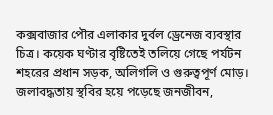কক্সবাজার পৌর এলাকার দুর্বল ড্রেনেজ ব্যবস্থার চিত্র। কয়েক ঘণ্টার বৃষ্টিতেই তলিয়ে গেছে পর্যটন শহরের প্রধান সড়ক, অলিগলি ও গুরুত্বপূর্ণ মোড়। জলাবদ্ধতায় স্থবির হয়ে পড়েছে জনজীবন,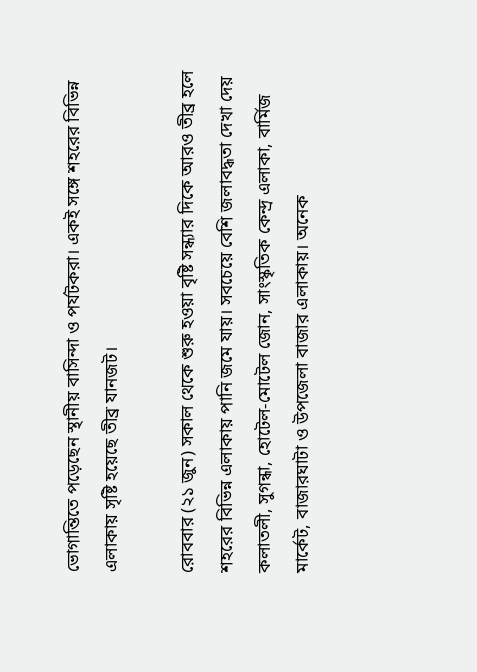ভোগান্তিতে পড়েছেন স্থানীয় বাসিন্দা ও পর্যটকরা। একই সঙ্গে শহরের বিভিন্ন এলাকায় সৃষ্টি হয়েছে তীব্র যানজট।

রোববার (২১ জুন) সকাল থেকে শুরু হওয়া বৃষ্টি সন্ধ্যার দিকে আরও তীব্র হলে শহরের বিভিন্ন এলাকায় পানি জমে যায়। সবচেয়ে বেশি জলাবদ্ধতা দেখা দেয় কলাতলী, সুগন্ধা, হোটেল-মোটেল জোন, সাংস্কৃতিক কেন্দ্র এলাকা, বার্মিজ মার্কেট, বাজারঘাটা ও উপজেলা বাজার এলাকায়। অনেক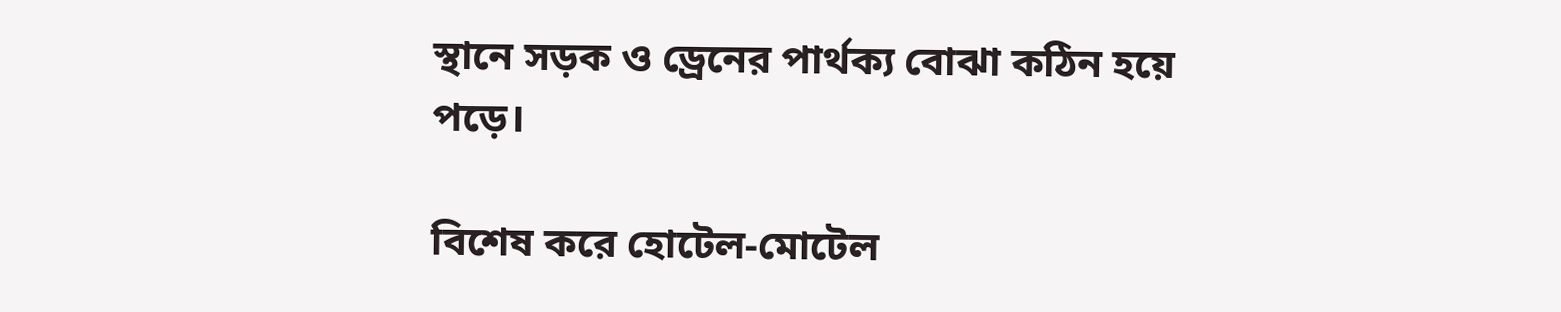স্থানে সড়ক ও ড্রেনের পার্থক্য বোঝা কঠিন হয়ে পড়ে।

বিশেষ করে হোটেল-মোটেল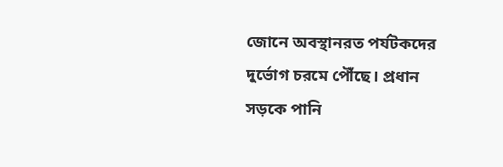জোনে অবস্থানরত পর্যটকদের দুর্ভোগ চরমে পৌঁছে। প্রধান সড়কে পানি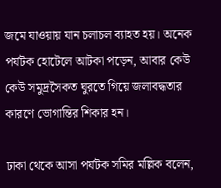জমে যাওয়ায় যান চলাচল ব্যাহত হয়। অনেক পর্যটক হোটেলে আটকা পড়েন, আবার কেউ কেউ সমুদ্রসৈকত ঘুরতে গিয়ে জলাবদ্ধতার কারণে ভোগান্তির শিকার হন।

ঢাকা থেকে আসা পর্যটক সমির মল্লিক বলেন,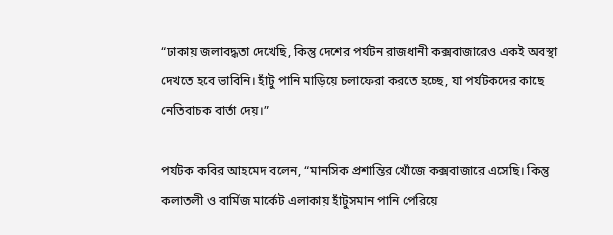“ঢাকায় জলাবদ্ধতা দেখেছি, কিন্তু দেশের পর্যটন রাজধানী কক্সবাজারেও একই অবস্থা দেখতে হবে ভাবিনি। হাঁটু পানি মাড়িয়ে চলাফেরা করতে হচ্ছে, যা পর্যটকদের কাছে নেতিবাচক বার্তা দেয়।”

পর্যটক কবির আহমেদ বলেন, “মানসিক প্রশান্তির খোঁজে কক্সবাজারে এসেছি। কিন্তু কলাতলী ও বার্মিজ মার্কেট এলাকায় হাঁটুসমান পানি পেরিয়ে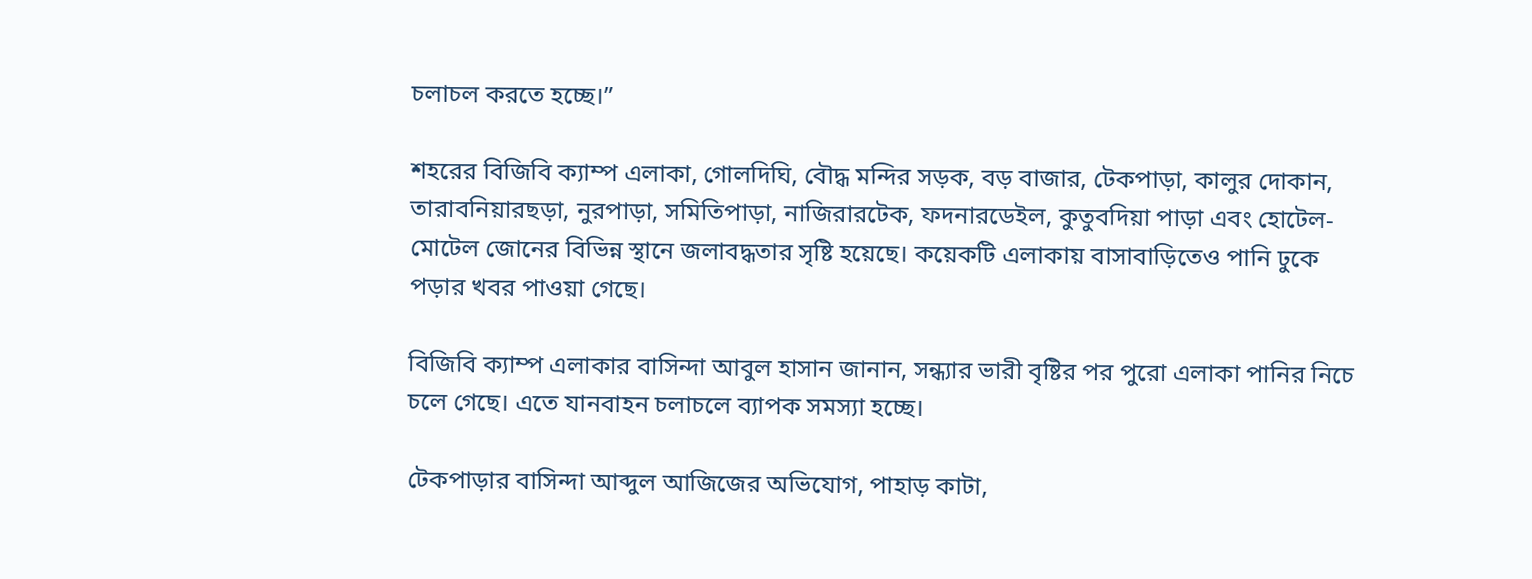চলাচল করতে হচ্ছে।”

শহরের বিজিবি ক্যাম্প এলাকা, গোলদিঘি, বৌদ্ধ মন্দির সড়ক, বড় বাজার, টেকপাড়া, কালুর দোকান, তারাবনিয়ারছড়া, নুরপাড়া, সমিতিপাড়া, নাজিরারটেক, ফদনারডেইল, কুতুবদিয়া পাড়া এবং হোটেল-মোটেল জোনের বিভিন্ন স্থানে জলাবদ্ধতার সৃষ্টি হয়েছে। কয়েকটি এলাকায় বাসাবাড়িতেও পানি ঢুকে পড়ার খবর পাওয়া গেছে।

বিজিবি ক্যাম্প এলাকার বাসিন্দা আবুল হাসান জানান, সন্ধ্যার ভারী বৃষ্টির পর পুরো এলাকা পানির নিচে চলে গেছে। এতে যানবাহন চলাচলে ব্যাপক সমস্যা হচ্ছে।

টেকপাড়ার বাসিন্দা আব্দুল আজিজের অভিযোগ, পাহাড় কাটা,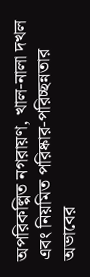অপরিকল্পিত নগরায়ণ, খাল-নালা দখল এবং নিয়মিত পরিষ্কার-পরিচ্ছন্নতার অভাবের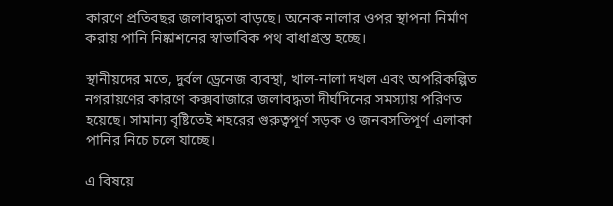কারণে প্রতিবছর জলাবদ্ধতা বাড়ছে। অনেক নালার ওপর স্থাপনা নির্মাণ করায় পানি নিষ্কাশনের স্বাভাবিক পথ বাধাগ্রস্ত হচ্ছে।

স্থানীয়দের মতে, দুর্বল ড্রেনেজ ব্যবস্থা, খাল-নালা দখল এবং অপরিকল্পিত নগরায়ণের কারণে কক্সবাজারে জলাবদ্ধতা দীর্ঘদিনের সমস্যায় পরিণত হয়েছে। সামান্য বৃষ্টিতেই শহরের গুরুত্বপূর্ণ সড়ক ও জনবসতিপূর্ণ এলাকা পানির নিচে চলে যাচ্ছে।

এ বিষয়ে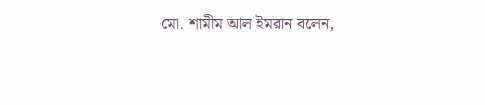মো. শামীম আল ইমরান বলেন,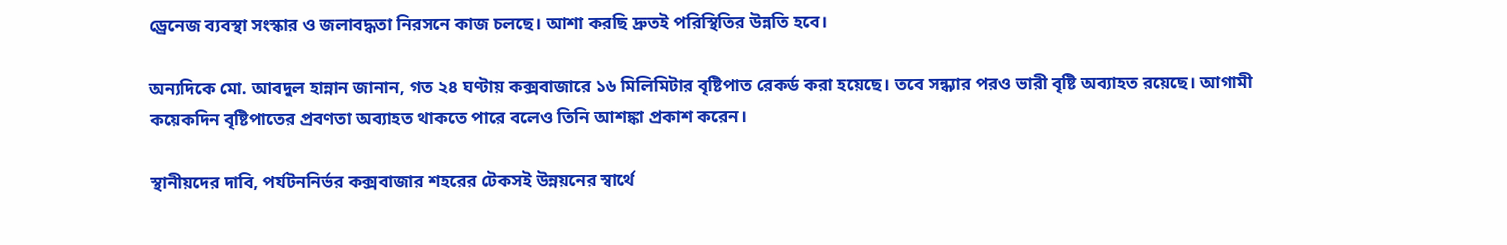ড্রেনেজ ব্যবস্থা সংস্কার ও জলাবদ্ধতা নিরসনে কাজ চলছে। আশা করছি দ্রুতই পরিস্থিতির উন্নতি হবে।

অন্যদিকে মো. আবদুল হান্নান জানান, গত ২৪ ঘণ্টায় কক্সবাজারে ১৬ মিলিমিটার বৃষ্টিপাত রেকর্ড করা হয়েছে। তবে সন্ধ্যার পরও ভারী বৃষ্টি অব্যাহত রয়েছে। আগামী কয়েকদিন বৃষ্টিপাতের প্রবণতা অব্যাহত থাকতে পারে বলেও তিনি আশঙ্কা প্রকাশ করেন।

স্থানীয়দের দাবি, পর্যটননির্ভর কক্সবাজার শহরের টেকসই উন্নয়নের স্বার্থে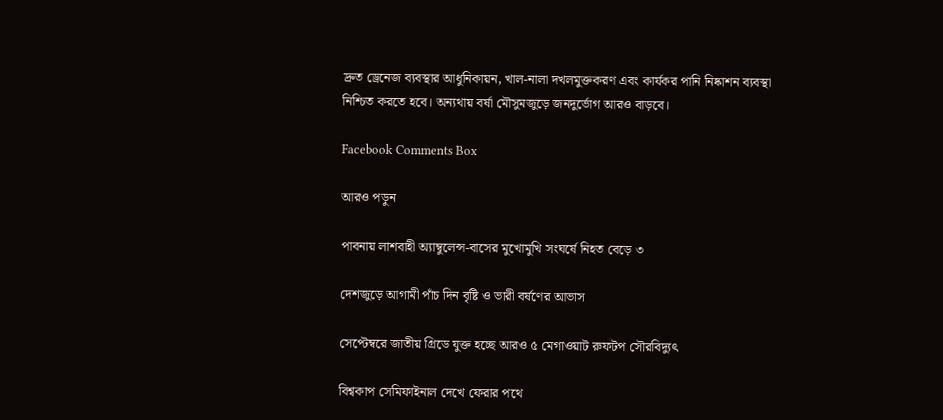দ্রুত ড্রেনেজ ব্যবস্থার আধুনিকায়ন, খাল-নালা দখলমুক্তকরণ এবং কার্যকর পানি নিষ্কাশন ব্যবস্থা নিশ্চিত করতে হবে। অন্যথায় বর্ষা মৌসুমজুড়ে জনদুর্ভোগ আরও বাড়বে।

Facebook Comments Box

আরও পড়ুন

পাবনায় লাশবাহী অ্যাম্বুলেন্স-বাসের মুখোমুখি সংঘর্ষে নিহত বেড়ে ৩

দেশজুড়ে আগামী পাঁচ দিন বৃষ্টি ও ভারী বর্ষণের আভাস

সেপ্টেম্বরে জাতীয় গ্রিডে যুক্ত হচ্ছে আরও ৫ মেগাওয়াট রুফটপ সৌরবিদ্যুৎ

বিশ্বকাপ সেমিফাইনাল দেখে ফেরার পথে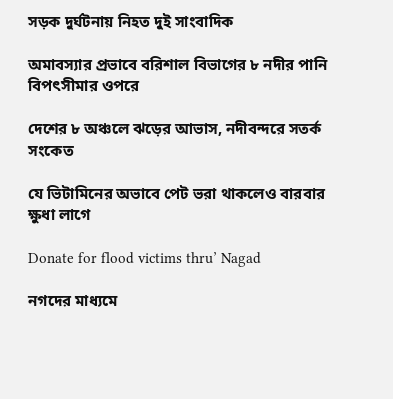সড়ক দুর্ঘটনায় নিহত দুই সাংবাদিক

অমাবস্যার প্রভাবে বরিশাল বিভাগের ৮ নদীর পানি বিপৎসীমার ওপরে

দেশের ৮ অঞ্চলে ঝড়ের আভাস, নদীবন্দরে সতর্ক সংকেত

যে ভিটামিনের অভাবে পেট ভরা থাকলেও বারবার ক্ষুধা লাগে

Donate for flood victims thru’ Nagad

নগদের মাধ্যমে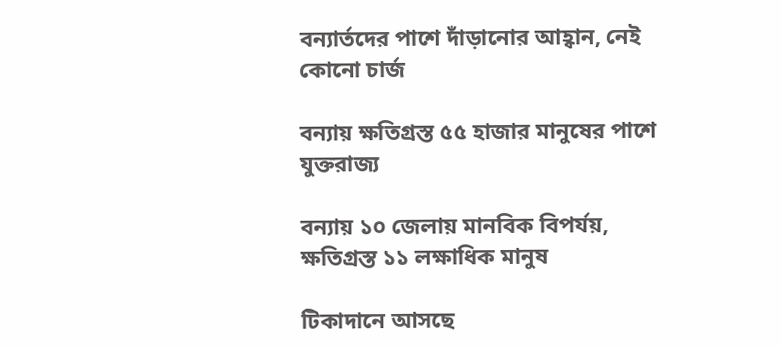বন্যার্তদের পাশে দাঁড়ানোর আহ্বান, নেই কোনো চার্জ

বন্যায় ক্ষতিগ্রস্ত ৫৫ হাজার মানুষের পাশে যুক্তরাজ্য

বন্যায় ১০ জেলায় মানবিক বিপর্যয়, ক্ষতিগ্রস্ত ১১ লক্ষাধিক মানুষ

টিকাদানে আসছে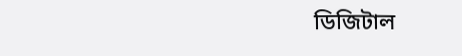ডিজিটাল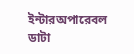ইন্টারঅপারেবল ডাটা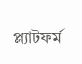প্ল্যাটফর্ম